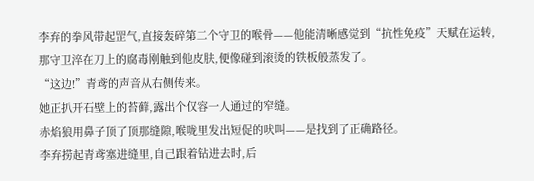李弃的拳风带起罡气,直接轰碎第二个守卫的喉骨——他能清晰感觉到“抗性免疫”天赋在运转,那守卫淬在刀上的腐毒刚触到他皮肤,便像碰到滚烫的铁板般蒸发了。
“这边!”青鸢的声音从右侧传来。
她正扒开石壁上的苔藓,露出个仅容一人通过的窄缝。
赤焰狼用鼻子顶了顶那缝隙,喉咙里发出短促的吠叫——是找到了正确路径。
李弃捞起青鸢塞进缝里,自己跟着钻进去时,后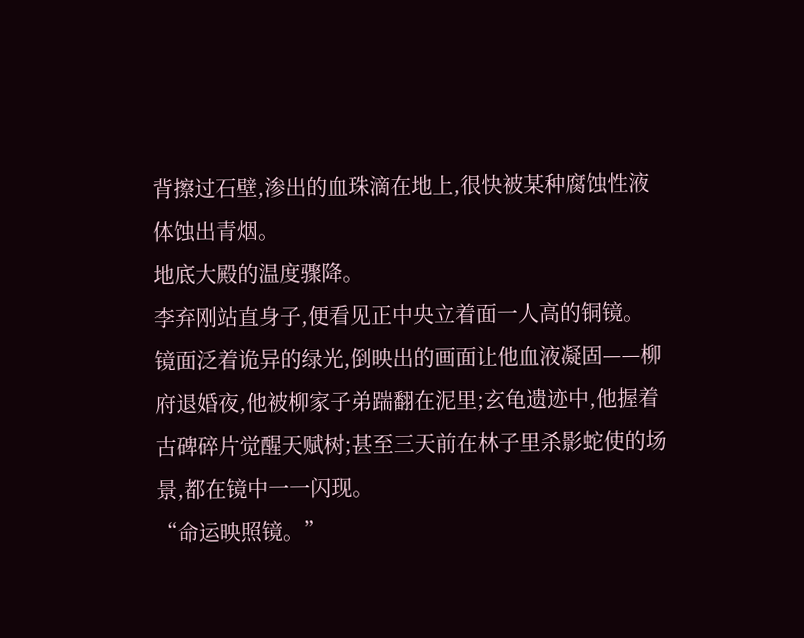背擦过石壁,渗出的血珠滴在地上,很快被某种腐蚀性液体蚀出青烟。
地底大殿的温度骤降。
李弃刚站直身子,便看见正中央立着面一人高的铜镜。
镜面泛着诡异的绿光,倒映出的画面让他血液凝固——柳府退婚夜,他被柳家子弟踹翻在泥里;玄龟遗迹中,他握着古碑碎片觉醒天赋树;甚至三天前在林子里杀影蛇使的场景,都在镜中一一闪现。
“命运映照镜。”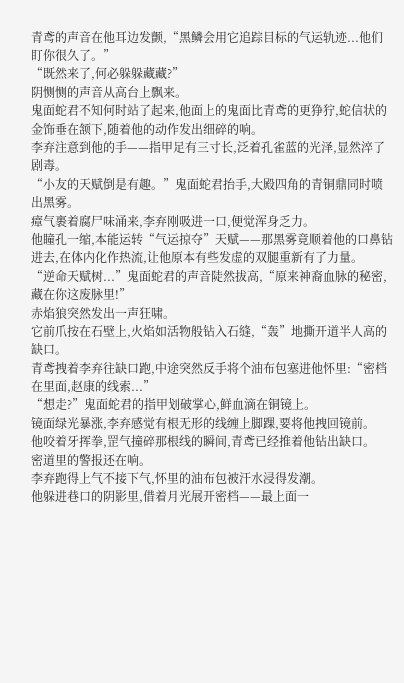青鸢的声音在他耳边发颤,“黑鳞会用它追踪目标的气运轨迹...他们盯你很久了。”
“既然来了,何必躲躲藏藏?”
阴恻恻的声音从高台上飘来。
鬼面蛇君不知何时站了起来,他面上的鬼面比青鸢的更狰狞,蛇信状的金饰垂在颔下,随着他的动作发出细碎的响。
李弃注意到他的手——指甲足有三寸长,泛着孔雀蓝的光泽,显然淬了剧毒。
“小友的天赋倒是有趣。”鬼面蛇君抬手,大殿四角的青铜鼎同时喷出黑雾。
瘴气裹着腐尸味涌来,李弃刚吸进一口,便觉浑身乏力。
他瞳孔一缩,本能运转“气运掠夺”天赋——那黑雾竟顺着他的口鼻钻进去,在体内化作热流,让他原本有些发虚的双腿重新有了力量。
“逆命天赋树...”鬼面蛇君的声音陡然拔高,“原来神裔血脉的秘密,藏在你这废脉里!”
赤焰狼突然发出一声狂啸。
它前爪按在石壁上,火焰如活物般钻入石缝,“轰”地撕开道半人高的缺口。
青鸢拽着李弃往缺口跑,中途突然反手将个油布包塞进他怀里:“密档在里面,赵康的线索...”
“想走?”鬼面蛇君的指甲划破掌心,鲜血滴在铜镜上。
镜面绿光暴涨,李弃感觉有根无形的线缠上脚踝,要将他拽回镜前。
他咬着牙挥拳,罡气撞碎那根线的瞬间,青鸢已经推着他钻出缺口。
密道里的警报还在响。
李弃跑得上气不接下气,怀里的油布包被汗水浸得发潮。
他躲进巷口的阴影里,借着月光展开密档——最上面一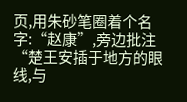页,用朱砂笔圈着个名字:“赵康”,旁边批注“楚王安插于地方的眼线,与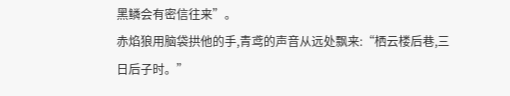黑鳞会有密信往来”。
赤焰狼用脑袋拱他的手,青鸢的声音从远处飘来:“栖云楼后巷,三日后子时。”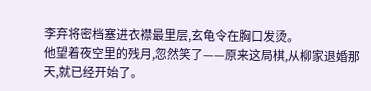李弃将密档塞进衣襟最里层,玄龟令在胸口发烫。
他望着夜空里的残月,忽然笑了——原来这局棋,从柳家退婚那天,就已经开始了。